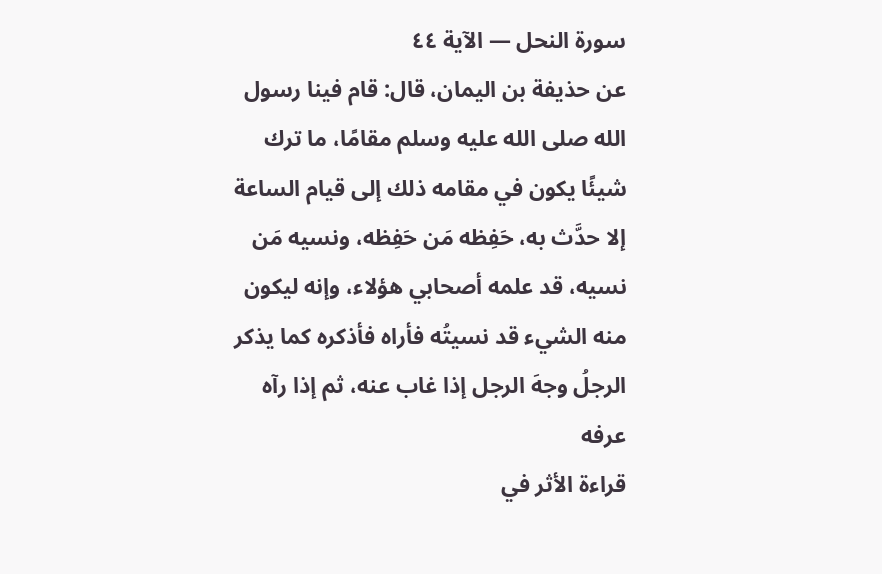سورة النحل — الآية ٤٤
عن حذيفة بن اليمان، قال: قام فينا رسول الله صلى الله عليه وسلم مقامًا، ما ترك شيئًا يكون في مقامه ذلك إلى قيام الساعة إلا حدَّث به، حَفِظه مَن حَفِظه، ونسيه مَن نسيه، قد علمه أصحابي هؤلاء، وإنه ليكون منه الشيء قد نسيتُه فأراه فأذكره كما يذكر الرجلُ وجهَ الرجل إذا غاب عنه، ثم إذا رآه عرفه
قراءة الأثر في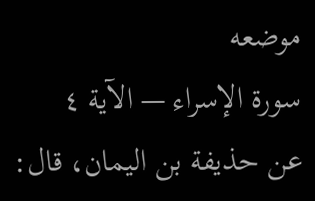موضعه
سورة الإسراء — الآية ٤
عن حذيفة بن اليمان، قال: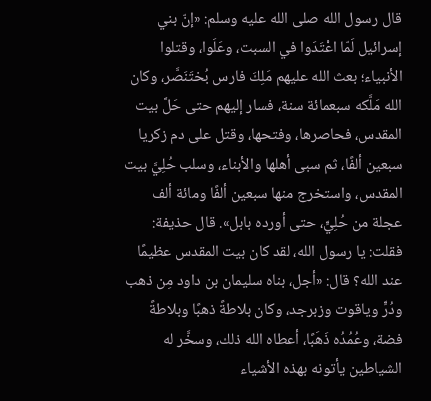قال رسول الله صلى الله عليه وسلم: «إنّ بني إسرائيل لَمّا اعْتَدَوا في السبت، وعَلَوا، وقتلوا الأنبياء؛ بعث الله عليهم مَلِكَ فارس بُختَنَصَّر، وكان الله مَلَّكه سبعمائة سنة، فسار إليهم حتى حَلَّ بيت المقدس، فحاصرها، وفتحها، وقتل على دم زكريا سبعين ألفًا، ثم سبى أهلها والأبناء، وسلب حُلِيَّ بيت المقدس، واستخرج منها سبعين ألفًا ومائة ألف عجلة من حُلِيٍّ، حتى أورده بابل». قال حذيفة: فقلت: يا رسول الله، لقد كان بيت المقدس عظيمًا عند الله؟ قال: «أجل، بناه سليمان بن داود مِن ذهب ودُرٍّ وياقوت وزبرجد، وكان بلاطةً ذهبًا وبلاطةً فضة، وعُمُدُه ذَهَبًا، أعطاه الله ذلك، وسخَّر له الشياطين يأتونه بهذه الأشياء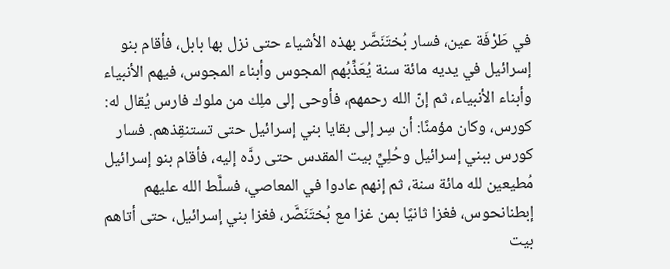في طَرْفَة عين، فسار بُختَنَصَّر بهذه الأشياء حتى نزل بها بابل، فأقام بنو إسرائيل في يديه مائة سنة يُعَذِّبُهم المجوس وأبناء المجوس، فيهم الأنبياء وأبناء الأنبياء، ثم إنّ الله رحمهم، فأوحى إلى ملِك من ملوك فارس يُقال له: كورس، وكان مؤمنًا: أن سِر إلى بقايا بني إسرائيل حتى تستنقِذهم. فسار كورس ببني إسرائيل وحُلِيِّ بيت المقدس حتى ردَّه إليه، فأقام بنو إسرائيل مُطيعين لله مائة سنة، ثم إنهم عادوا في المعاصي، فسلَّط الله عليهم إبطنانحوس، فغزا ثانيًا بمن غزا مع بُختَنَصَّر، فغزا بني إسرائيل، حتى أتاهم بيت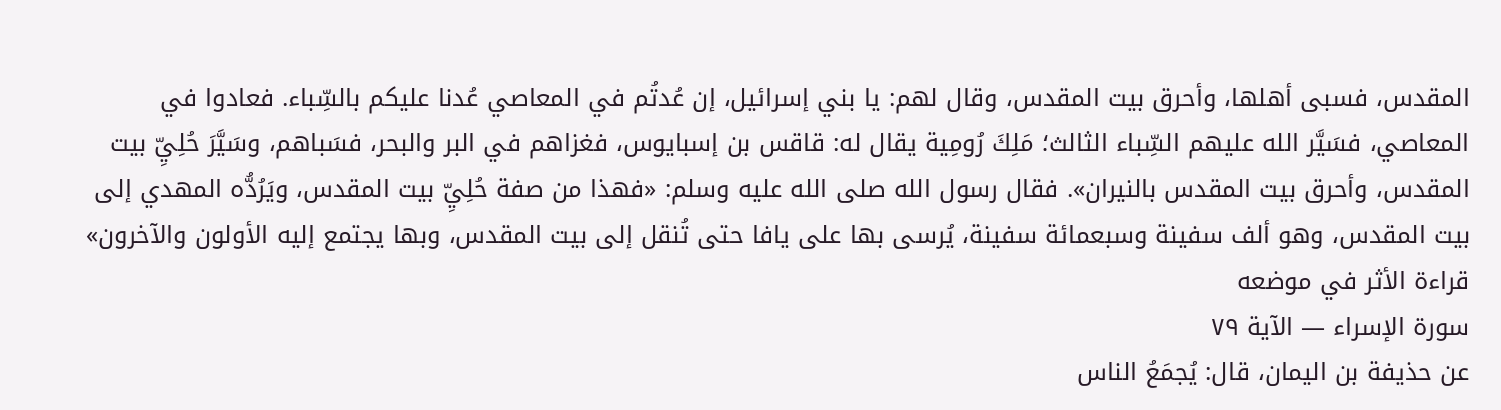المقدس، فسبى أهلها، وأحرق بيت المقدس، وقال لهم: يا بني إسرائيل، إن عُدتُم في المعاصي عُدنا عليكم بالسِّباء. فعادوا في المعاصي، فسَيَّر الله عليهم السِّباء الثالث؛ مَلِكَ رُومِية يقال له: قاقس بن إسبايوس، فغزاهم في البر والبحر، فسَباهم، وسَيَّرَ حُلِيِّ بيت المقدس، وأحرق بيت المقدس بالنيران». فقال رسول الله صلى الله عليه وسلم: «فهذا من صفة حُلِيِّ بيت المقدس، ويَرُدُّه المهدي إلى بيت المقدس، وهو ألف سفينة وسبعمائة سفينة، يُرسى بها على يافا حتى تُنقل إلى بيت المقدس، وبها يجتمع إليه الأولون والآخرون»
قراءة الأثر في موضعه
سورة الإسراء — الآية ٧٩
عن حذيفة بن اليمان، قال: يُجمَعُ الناس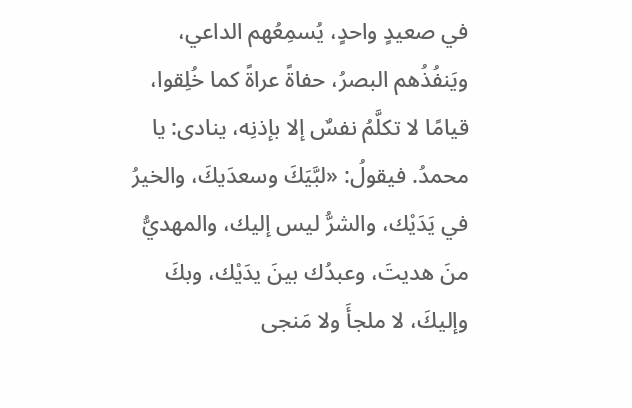في صعيدٍ واحدٍ، يُسمِعُهم الداعي، ويَنفُذُهم البصرُ، حفاةً عراةً كما خُلِقوا، قيامًا لا تكلَّمُ نفسٌ إلا بإذنِه، ينادى: يا محمدُ. فيقولُ: «لبَّيَكَ وسعدَيكَ، والخيرُ في يَدَيْك، والشرُّ ليس إليك، والمهديُّ منَ هديتَ، وعبدُك بينَ يدَيْك، وبكَ وإليكَ، لا ملجأَ ولا مَنجى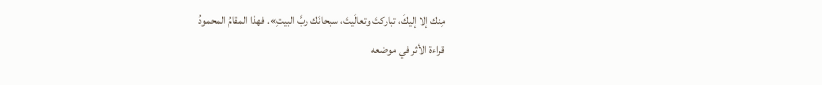مِنك إلا إليكَ، تباركتَ وتعالَيتَ، سبحانَك ربَّ البيتِ». فهذا المقامُ المحمودُ
قراءة الأثر في موضعه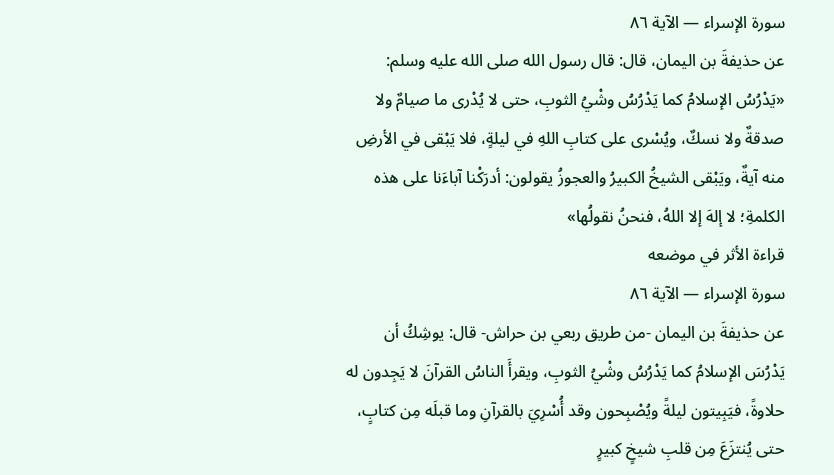سورة الإسراء — الآية ٨٦
عن حذيفةَ بن اليمان، قال: قال رسول الله صلى الله عليه وسلم: «يَدْرُسُ الإسلامُ كما يَدْرُسُ وشْيُ الثوبِ، حتى لا يُدْرى ما صيامٌ ولا صدقةٌ ولا نسكٌ، ويُسْرى على كتابِ اللهِ في ليلةٍ، فلا يَبْقى في الأرضِ منه آيةٌ، ويَبْقى الشيخُ الكبيرُ والعجوزُ يقولون: أدرَكْنا آباءَنا على هذه الكلمةِ؛ لا إلهَ إلا اللهُ، فنحنُ نقولُها»
قراءة الأثر في موضعه
سورة الإسراء — الآية ٨٦
عن حذيفةَ بن اليمان -من طريق ربعي بن حراش- قال: يوشِكُ أن يَدْرُسَ الإسلامُ كما يَدْرُسُ وشْيُ الثوبِ، ويقرأَ الناسُ القرآنَ لا يَجِدون له حلاوةً، فيَبِيتون ليلةً ويُصْبِحون وقد أُسْرِيَ بالقرآنِ وما قبلَه مِن كتابٍ، حتى يُنتزَعَ مِن قلبِ شيخٍ كبيرٍ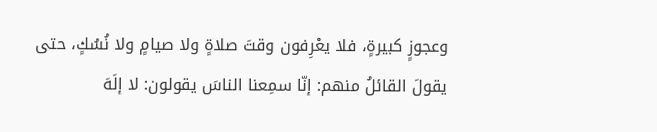وعجوزٍ كبيرةٍ، فلا يعْرِفون وقتَ صلاةٍ ولا صيامٍ ولا نُسُكٍ، حتى يقولَ القائلُ منهم: إنّا سمِعنا الناسَ يقولون: لا إلَهَ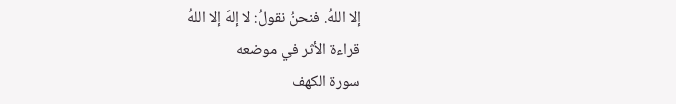إلا اللهُ. فنحنُ نقولُ: لا إلهَ إلا اللهُ
قراءة الأثر في موضعه
سورة الكهف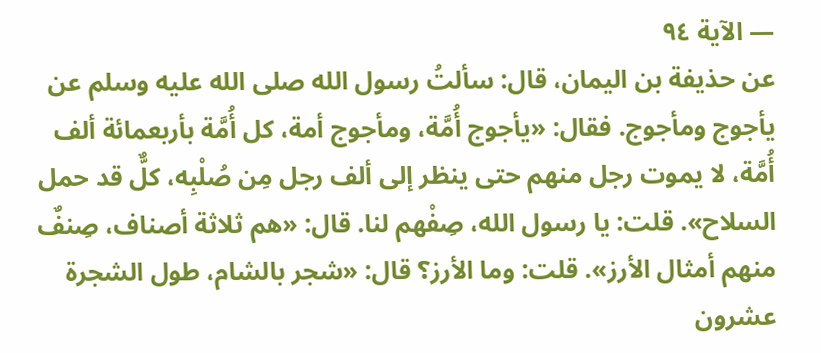— الآية ٩٤
عن حذيفة بن اليمان، قال: سألتُ رسول الله صلى الله عليه وسلم عن يأجوج ومأجوج. فقال: «يأجوج أُمَّة، ومأجوج أمة، كل أُمَّة بأربعمائة ألف أُمَّة، لا يموت رجل منهم حتى ينظر إلى ألف رجل مِن صُلْبِه، كلٌّ قد حمل السلاح». قلت: يا رسول الله، صِفْهم لنا. قال: «هم ثلاثة أصناف، صِنفٌ منهم أمثال الأرز». قلت: وما الأرز؟ قال: «شجر بالشام، طول الشجرة عشرون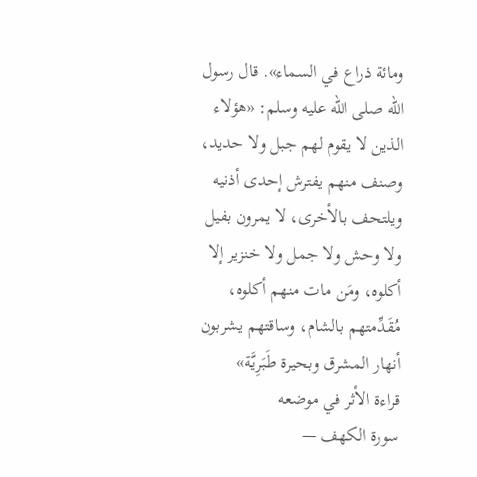ومائة ذراع في السماء». قال رسول الله صلى الله عليه وسلم: «هؤلاء الذين لا يقوم لهم جبل ولا حديد، وصنف منهم يفترش إحدى أذنيه ويلتحف بالأخرى، لا يمرون بفيل ولا وحش ولا جمل ولا خنزير إلا أكلوه، ومَن مات منهم أكلوه، مُقَدِّمتهم بالشام، وساقتهم يشربون أنهار المشرق وبحيرة طَبَرِيَّة»
قراءة الأثر في موضعه
سورة الكهف —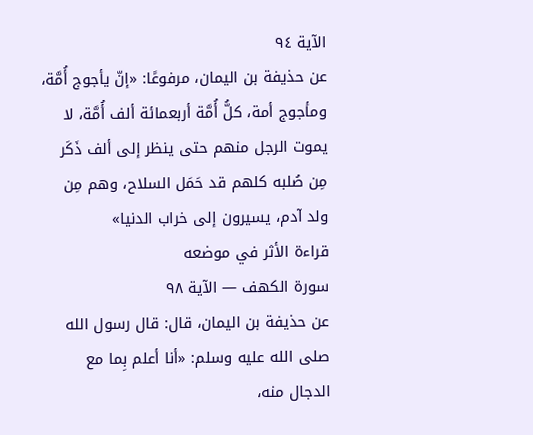الآية ٩٤
عن حذيفة بن اليمان، مرفوعًا: «إنّ يأجوج أُمَّة، ومأجوج أمة، كلُّ أُمَّة أربعمائة ألف أُمَّة، لا يموت الرجل منهم حتى ينظر إلى ألف ذَكَر مِن صُلبه كلهم قد حَمَل السلاح، وهم مِن ولد آدم، يسيرون إلى خراب الدنيا»
قراءة الأثر في موضعه
سورة الكهف — الآية ٩٨
عن حذيفة بن اليمان، قال: قال رسول الله صلى الله عليه وسلم: «أنا أعلم بِما مع الدجال منه،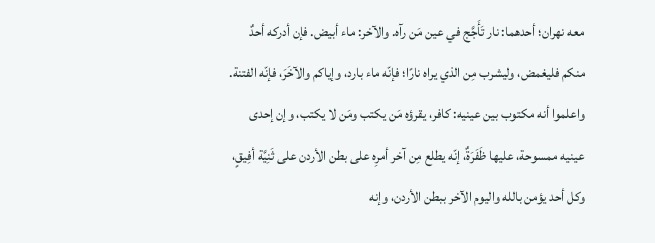معه نهران؛ أحدهما: نار تَأَجَّج في عين مَن رآه. والآخر: ماء أبيض. فإن أدركه أحدٌ منكم فليغمض، وليشرب مِن الذي يراه نارًا؛ فإنّه ماء بارد، وإياكم والآخَرَ، فإنّه الفتنة. واعلموا أنه مكتوب بين عينيه: كافر، يقرؤه مَن يكتب ومَن لا يكتب، وإن إحدى عينيه ممسوحة، عليها ظَفَرَةٌ، إنّه يطلع مِن آخر أمرِه على بطن الأردن على ثَنِيَّة أفِيقٍ، وكل أحد يؤمن بالله واليوم الآخر ببطن الأردن، وإنه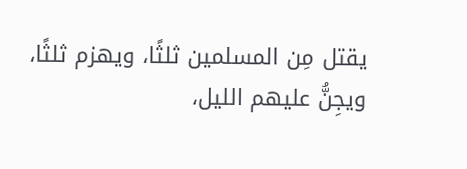يقتل مِن المسلمين ثلثًا، ويهزم ثلثًا، ويجِنُّ عليهم الليل،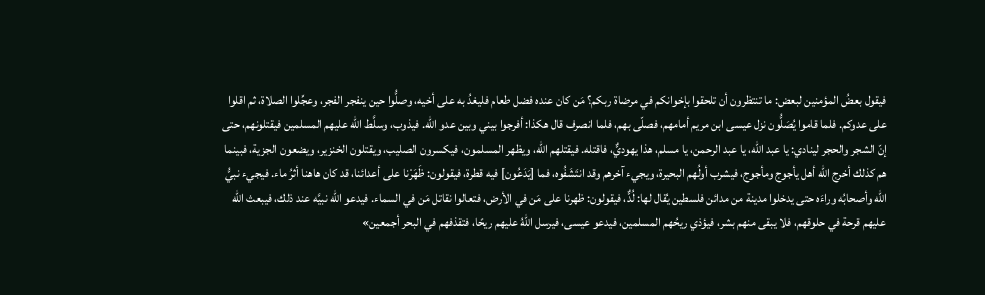فيقول بعضُ المؤمنين لبعض: ما تنتظرون أن تلحقوا بإخوانكم في مرضاة ربكم؟ مَن كان عنده فضل طعام فليغدُ به على أخيه، وصلُّوا حين ينفجر الفجر، وعجِّلوا الصلاة، ثم اقلوا على عدوكم. فلما قاموا يُصَلُّون نزل عيسى ابن مريم أمامهم، فصلّى بهم، فلما انصرف قال هكذا: أفرجوا بيني وبين عدو الله. فيذوب، وسلَّط الله عليهم المسلمين فيقتلونهم، حتى إنّ الشجر والحجر لينادي: يا عبد الله، يا عبد الرحمن، يا مسلم، هذا يهوديٌّ، فاقتله. فيقتلهم الله، ويظهر المسلمون، فيكسرون الصليب، ويقتلون الخنزير، ويضعون الجزية، فبينما هم كذلك أخرج الله أهل يأجوج ومأجوج، فيشرب أولُهم البحيرة، ويجيء آخرهم وقد انتَشَفُوه، فما [يَدَعُون] فيه قطرة، فيقولون: ظَهَرْنا على أعدائنا، قد كان هاهنا أثرُ ماء. فيجيء نبيُّ الله وأصحابُه وراءَه حتى يدخلوا مدينة من مدائن فلسطين يُقال لها: لُدٌّ، فيقولون: ظهرنا على مَن في الأرض، فتعالوا نقاتل مَن في السماء. فيدعو الله نبيَّه عند ذلك، فيبعث الله عليهم قرحة في حلوقهم، فلا يبقى منهم بشر، فيؤذي ريحُهم المسلمين، فيدعو عيسى، فيرسل اللهُ عليهم ريحًا، فتقذفهم في البحر أجمعين»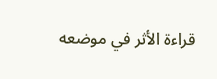قراءة الأثر في موضعه